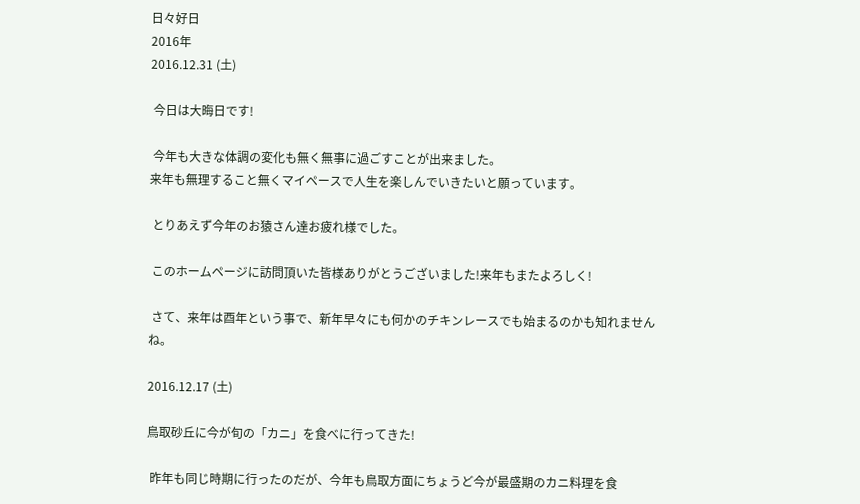日々好日
2016年
2016.12.31 (土)

 今日は大晦日です!

 今年も大きな体調の変化も無く無事に過ごすことが出来ました。
来年も無理すること無くマイペースで人生を楽しんでいきたいと願っています。

 とりあえず今年のお猿さん達お疲れ様でした。

 このホームページに訪問頂いた皆様ありがとうございました!来年もまたよろしく!

 さて、来年は酉年という事で、新年早々にも何かのチキンレースでも始まるのかも知れませんね。

2016.12.17 (土)

鳥取砂丘に今が旬の「カニ」を食べに行ってきた!

 昨年も同じ時期に行ったのだが、今年も鳥取方面にちょうど今が最盛期のカニ料理を食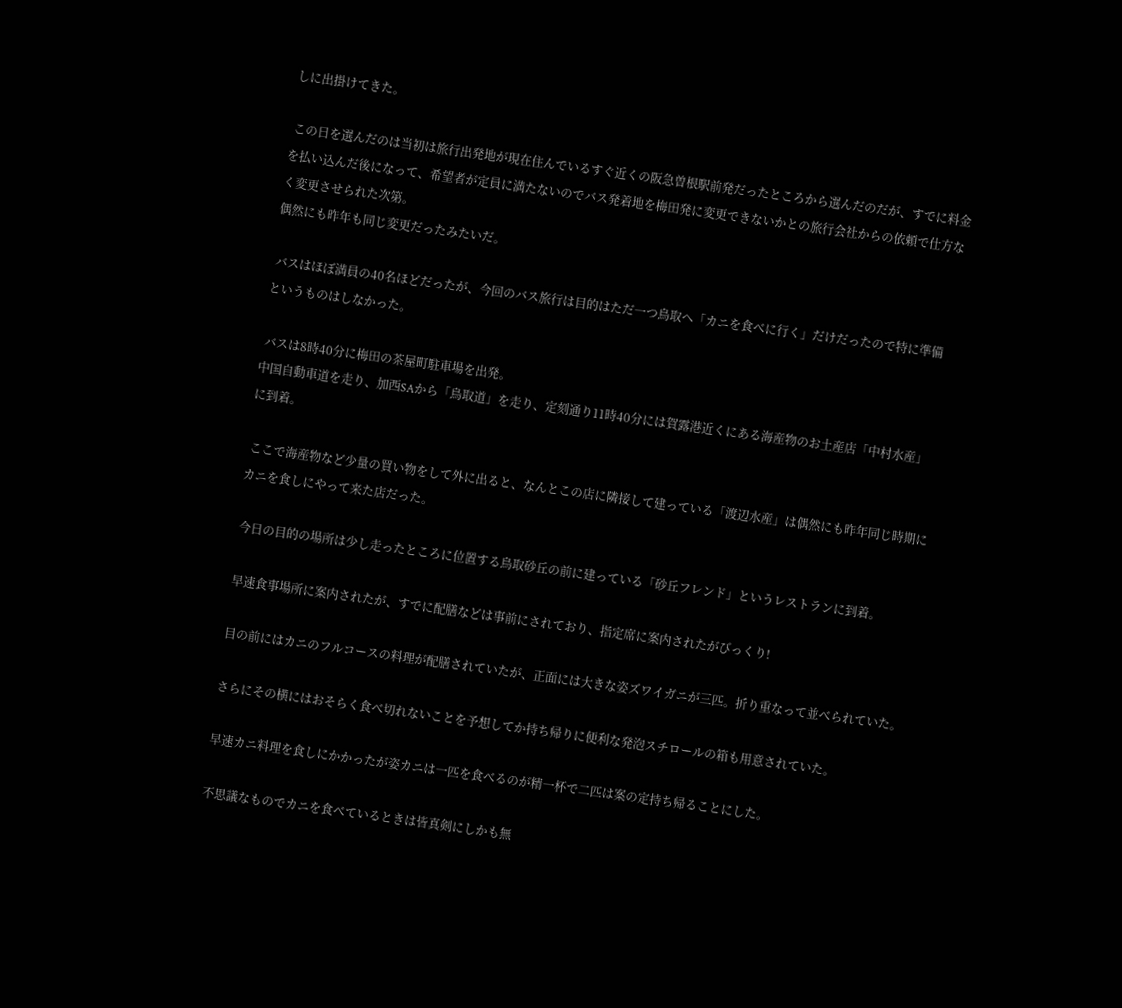しに出掛けてきた。

 この日を選んだのは当初は旅行出発地が現在住んでいるすぐ近くの阪急曽根駅前発だったところから選んだのだが、すでに料金を払い込んだ後になって、希望者が定員に満たないのでバス発着地を梅田発に変更できないかとの旅行会社からの依頼で仕方なく変更させられた次第。
偶然にも昨年も同じ変更だったみたいだ。

 バスはほぼ満員の40名ほどだったが、今回のバス旅行は目的はただ一つ鳥取へ「カニを食べに行く」だけだったので特に準備というものはしなかった。

 バスは8時40分に梅田の茶屋町駐車場を出発。
中国自動車道を走り、加西SAから「鳥取道」を走り、定刻通り11時40分には賀露港近くにある海産物のお土産店「中村水産」に到着。

 ここで海産物など少量の買い物をして外に出ると、なんとこの店に隣接して建っている「渡辺水産」は偶然にも昨年同じ時期にカニを食しにやって来た店だった。

 今日の目的の場所は少し走ったところに位置する鳥取砂丘の前に建っている「砂丘フレンド」というレストランに到着。

 早速食事場所に案内されたが、すでに配膳などは事前にされており、指定席に案内されたがびっくり!

 目の前にはカニのフルコースの料理が配膳されていたが、正面には大きな姿ズワイガニが三匹。折り重なって並べられていた。

 さらにその横にはおそらく食べ切れないことを予想してか持ち帰りに便利な発泡スチロールの箱も用意されていた。

 早速カニ料理を食しにかかったが姿カニは一匹を食べるのが精一杯で二匹は案の定持ち帰ることにした。

 不思議なものでカニを食べているときは皆真剣にしかも無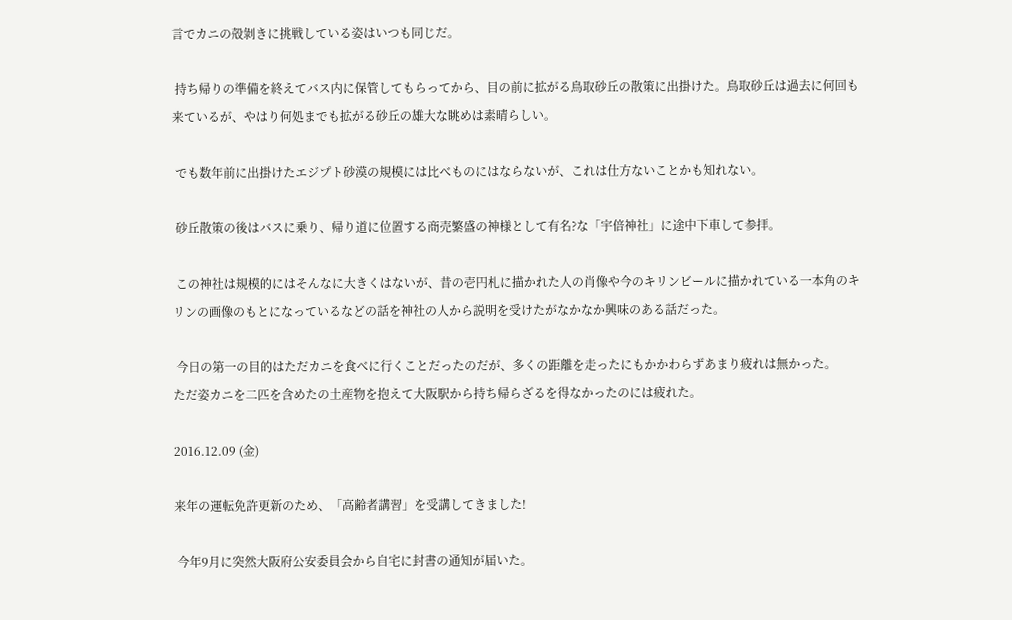言でカニの殻剝きに挑戦している姿はいつも同じだ。

 持ち帰りの準備を終えてバス内に保管してもらってから、目の前に拡がる鳥取砂丘の散策に出掛けた。鳥取砂丘は過去に何回も来ているが、やはり何処までも拡がる砂丘の雄大な眺めは素晴らしい。

 でも数年前に出掛けたエジプト砂漠の規模には比べものにはならないが、これは仕方ないことかも知れない。

 砂丘散策の後はバスに乗り、帰り道に位置する商売繁盛の神様として有名?な「宇倍神社」に途中下車して参拝。

 この神社は規模的にはそんなに大きくはないが、昔の壱円札に描かれた人の肖像や今のキリンビールに描かれている一本角のキリンの画像のもとになっているなどの話を神社の人から説明を受けたがなかなか興味のある話だった。

 今日の第一の目的はただカニを食べに行くことだったのだが、多くの距離を走ったにもかかわらずあまり疲れは無かった。
ただ姿カニを二匹を含めたの土産物を抱えて大阪駅から持ち帰らざるを得なかったのには疲れた。

2016.12.09 (金)

来年の運転免許更新のため、「高齢者講習」を受講してきました!

 今年9月に突然大阪府公安委員会から自宅に封書の通知が届いた。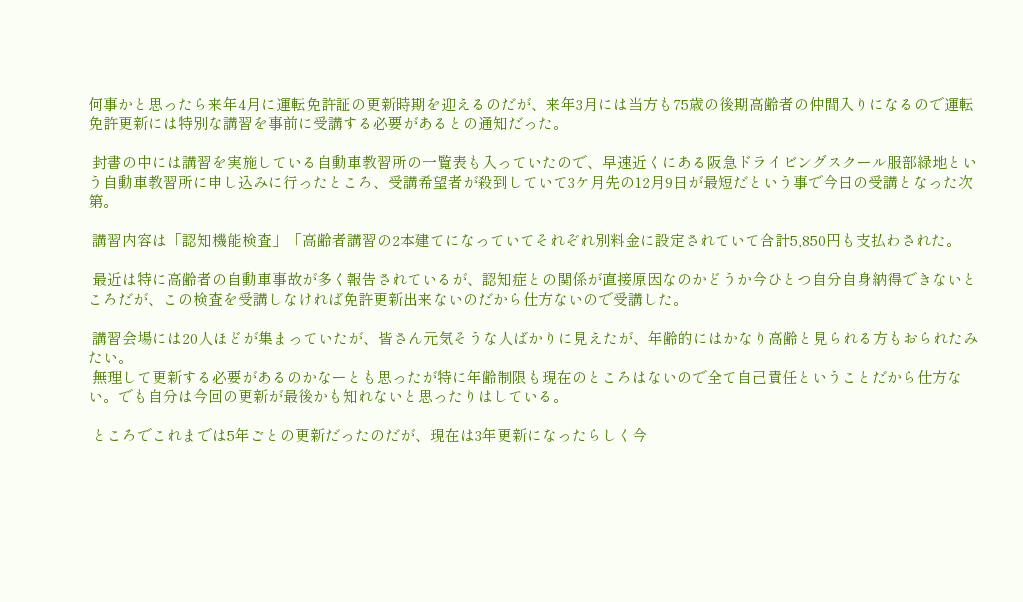何事かと思ったら来年4月に運転免許証の更新時期を迎えるのだが、来年3月には当方も75歳の後期高齢者の仲間入りになるので運転免許更新には特別な講習を事前に受講する必要があるとの通知だった。

 封書の中には講習を実施している自動車教習所の一覧表も入っていたので、早速近くにある阪急ドライビングスクール服部緑地という自動車教習所に申し込みに行ったところ、受講希望者が殺到していて3ケ月先の12月9日が最短だという事で今日の受講となった次第。

 講習内容は「認知機能検査」「高齢者講習の2本建てになっていてそれぞれ別料金に設定されていて合計5,850円も支払わされた。

 最近は特に高齢者の自動車事故が多く報告されているが、認知症との関係が直接原因なのかどうか今ひとつ自分自身納得できないところだが、この検査を受講しなければ免許更新出来ないのだから仕方ないので受講した。

 講習会場には20人ほどが集まっていたが、皆さん元気そうな人ばかりに見えたが、年齢的にはかなり高齢と見られる方もおられたみたい。
 無理して更新する必要があるのかなーとも思ったが特に年齢制限も現在のところはないので全て自己責任ということだから仕方ない。でも自分は今回の更新が最後かも知れないと思ったりはしている。

 ところでこれまでは5年ごとの更新だったのだが、現在は3年更新になったらしく今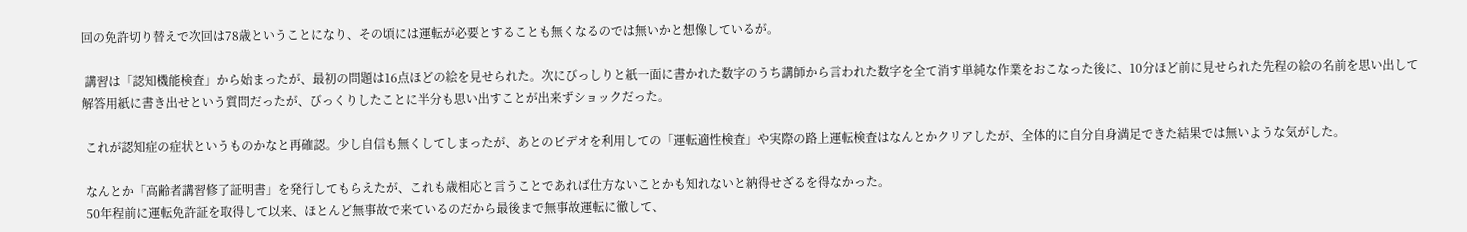回の免許切り替えで次回は78歳ということになり、その頃には運転が必要とすることも無くなるのでは無いかと想像しているが。

 講習は「認知機能検査」から始まったが、最初の問題は16点ほどの絵を見せられた。次にびっしりと紙一面に書かれた数字のうち講師から言われた数字を全て消す単純な作業をおこなった後に、10分ほど前に見せられた先程の絵の名前を思い出して解答用紙に書き出せという質問だったが、びっくりしたことに半分も思い出すことが出来ずショックだった。

 これが認知症の症状というものかなと再確認。少し自信も無くしてしまったが、あとのビデオを利用しての「運転適性検査」や実際の路上運転検査はなんとかクリアしたが、全体的に自分自身満足できた結果では無いような気がした。

 なんとか「高齢者講習修了証明書」を発行してもらえたが、これも歳相応と言うことであれば仕方ないことかも知れないと納得せざるを得なかった。
 50年程前に運転免許証を取得して以来、ほとんど無事故で来ているのだから最後まで無事故運転に徹して、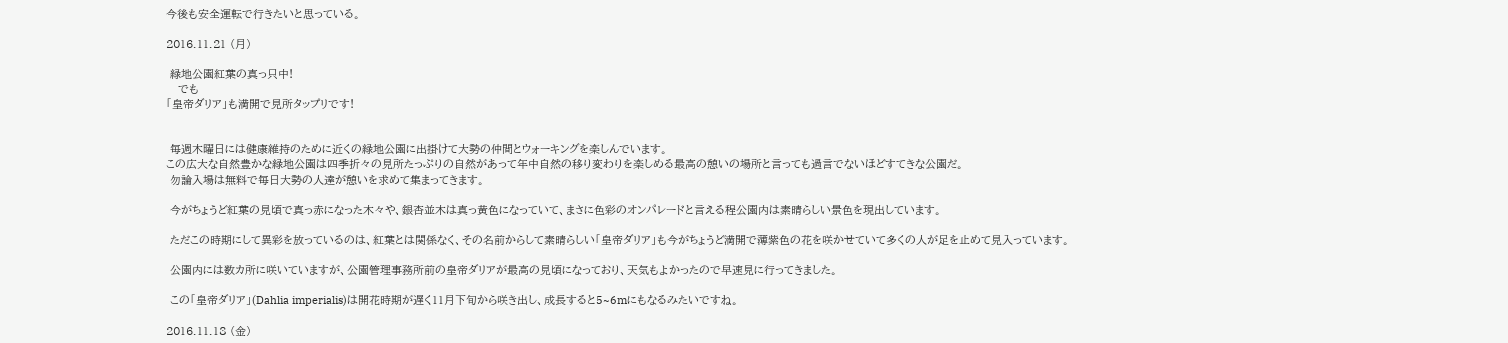今後も安全運転で行きたいと思っている。

2016.11.21 (月)

 緑地公園紅葉の真っ只中!
   でも
「皇帝ダリア」も満開で見所タップリです!


 毎週木曜日には健康維持のために近くの緑地公園に出掛けて大勢の仲間とウォーキングを楽しんでいます。
この広大な自然豊かな緑地公園は四季折々の見所たっぷりの自然があって年中自然の移り変わりを楽しめる最高の憩いの場所と言っても過言でないほどすてきな公園だ。
 勿論入場は無料で毎日大勢の人達が憩いを求めて集まってきます。

 今がちょうど紅葉の見頃で真っ赤になった木々や、銀杏並木は真っ黄色になっていて、まさに色彩のオンパレードと言える程公園内は素晴らしい景色を現出しています。

 ただこの時期にして異彩を放っているのは、紅葉とは関係なく、その名前からして素晴らしい「皇帝ダリア」も今がちょうど満開で薄紫色の花を咲かせていて多くの人が足を止めて見入っています。

 公園内には数カ所に咲いていますが、公園管理事務所前の皇帝ダリアが最高の見頃になっており、天気もよかったので早速見に行ってきました。

 この「皇帝ダリア」(Dahlia imperialis)は開花時期が遅く11月下旬から咲き出し、成長すると5~6mにもなるみたいですね。

2016.11.18 (金)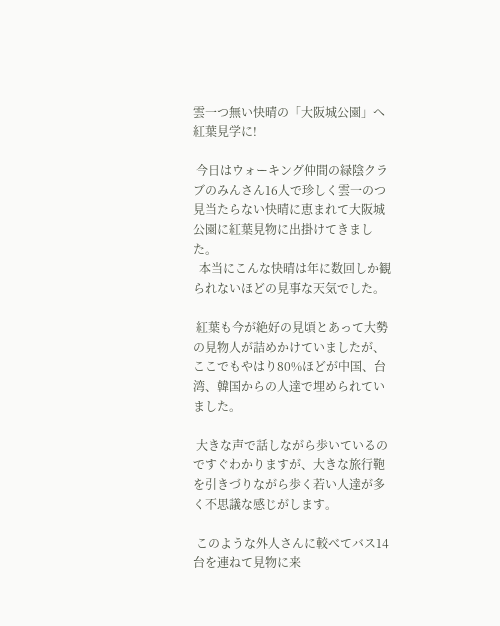雲一つ無い快晴の「大阪城公園」へ紅葉見学に!

 今日はウォーキング仲間の緑陰クラブのみんさん16人で珍しく雲一のつ見当たらない快晴に恵まれて大阪城公園に紅葉見物に出掛けてきました。
  本当にこんな快晴は年に数回しか観られないほどの見事な天気でした。

 紅葉も今が絶好の見頃とあって大勢の見物人が詰めかけていましたが、ここでもやはり80%ほどが中国、台湾、韓国からの人達で埋められていました。

 大きな声で話しながら歩いているのですぐわかりますが、大きな旅行鞄を引きづりながら歩く若い人達が多く不思議な感じがします。

 このような外人さんに較べてバス14台を連ねて見物に来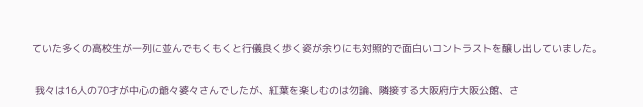ていた多くの高校生が一列に並んでもくもくと行儀良く歩く姿が余りにも対照的で面白いコントラストを醸し出していました。

 我々は16人の70才が中心の爺々婆々さんでしたが、紅葉を楽しむのは勿論、隣接する大阪府庁大阪公館、さ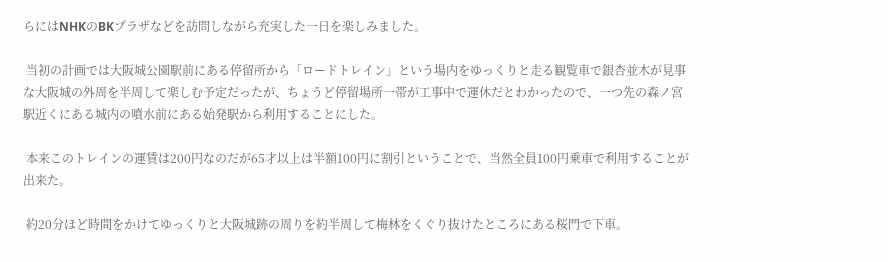らにはNHKのBKプラザなどを訪問しながら充実した一日を楽しみました。

 当初の計画では大阪城公園駅前にある停留所から「ロードトレイン」という場内をゆっくりと走る観覧車で銀杏並木が見事な大阪城の外周を半周して楽しむ予定だったが、ちょうど停留場所一帯が工事中で運休だとわかったので、一つ先の森ノ宮駅近くにある城内の噴水前にある始発駅から利用することにした。

 本来このトレインの運賃は200円なのだが65才以上は半額100円に割引ということで、当然全員100円乗車で利用することが出来た。

 約20分ほど時間をかけてゆっくりと大阪城跡の周りを約半周して梅林をくぐり抜けたところにある桜門で下車。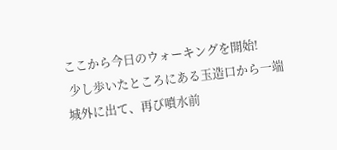ここから今日のウォーキングを開始!
 少し歩いたところにある玉造口から一端城外に出て、再び噴水前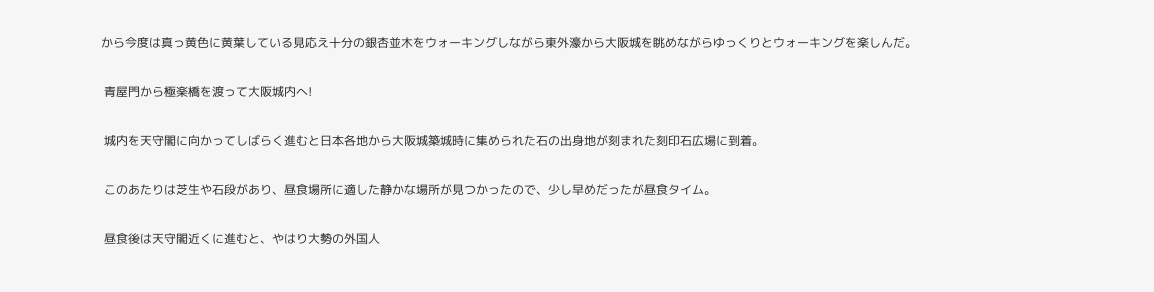から今度は真っ黄色に黄葉している見応え十分の銀杏並木をウォーキングしながら東外濠から大阪城を眺めながらゆっくりとウォーキングを楽しんだ。

 青屋門から極楽橋を渡って大阪城内へ!

 城内を天守閣に向かってしばらく進むと日本各地から大阪城築城時に集められた石の出身地が刻まれた刻印石広場に到着。

 このあたりは芝生や石段があり、昼食場所に適した静かな場所が見つかったので、少し早めだったが昼食タイム。

 昼食後は天守閣近くに進むと、やはり大勢の外国人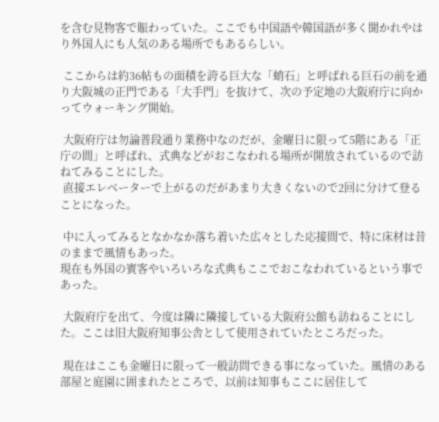を含む見物客で賑わっていた。ここでも中国語や韓国語が多く聞かれやはり外国人にも人気のある場所でもあるらしい。

 ここからは約36帖もの面積を誇る巨大な「蛸石」と呼ばれる巨石の前を通り大阪城の正門である「大手門」を抜けて、次の予定地の大阪府庁に向かってウォーキング開始。

 大阪府庁は勿論普段通り業務中なのだが、金曜日に限って5階にある「正庁の間」と呼ばれ、式典などがおこなわれる場所が開放されているので訪ねてみることにした。
 直接エレベーターで上がるのだがあまり大きくないので2回に分けて登ることになった。

 中に入ってみるとなかなか落ち着いた広々とした応接間で、特に床材は昔のままで風情もあった。
現在も外国の賓客やいろいろな式典もここでおこなわれているという事であった。

 大阪府庁を出て、今度は隣に隣接している大阪府公館も訪ねることにした。ここは旧大阪府知事公舎として使用されていたところだった。

 現在はここも金曜日に限って一般訪問できる事になっていた。風情のある部屋と庭園に囲まれたところで、以前は知事もここに居住して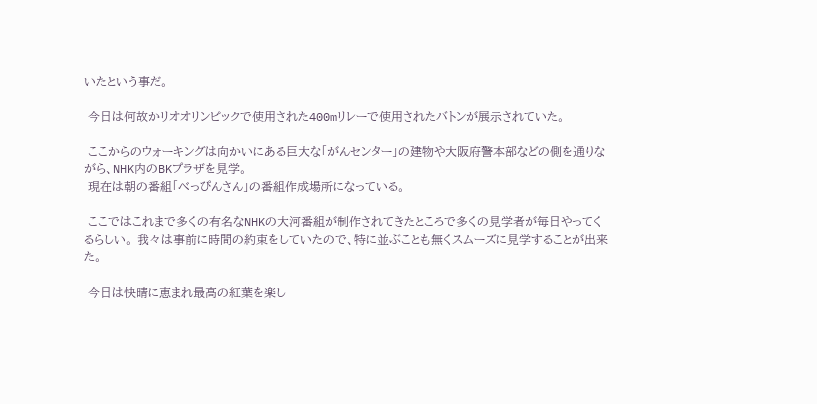いたという事だ。

 今日は何故かリオオリンピックで使用された400mリレーで使用されたバトンが展示されていた。

 ここからのウォーキングは向かいにある巨大な「がんセンター」の建物や大阪府警本部などの側を通りながら、NHK内のBKプラザを見学。
 現在は朝の番組「べっぴんさん」の番組作成場所になっている。

 ここではこれまで多くの有名なNHKの大河番組が制作されてきたところで多くの見学者が毎日やってくるらしい。 我々は事前に時間の約束をしていたので、特に並ぶことも無くスムーズに見学することが出来た。

 今日は快晴に恵まれ最高の紅葉を楽し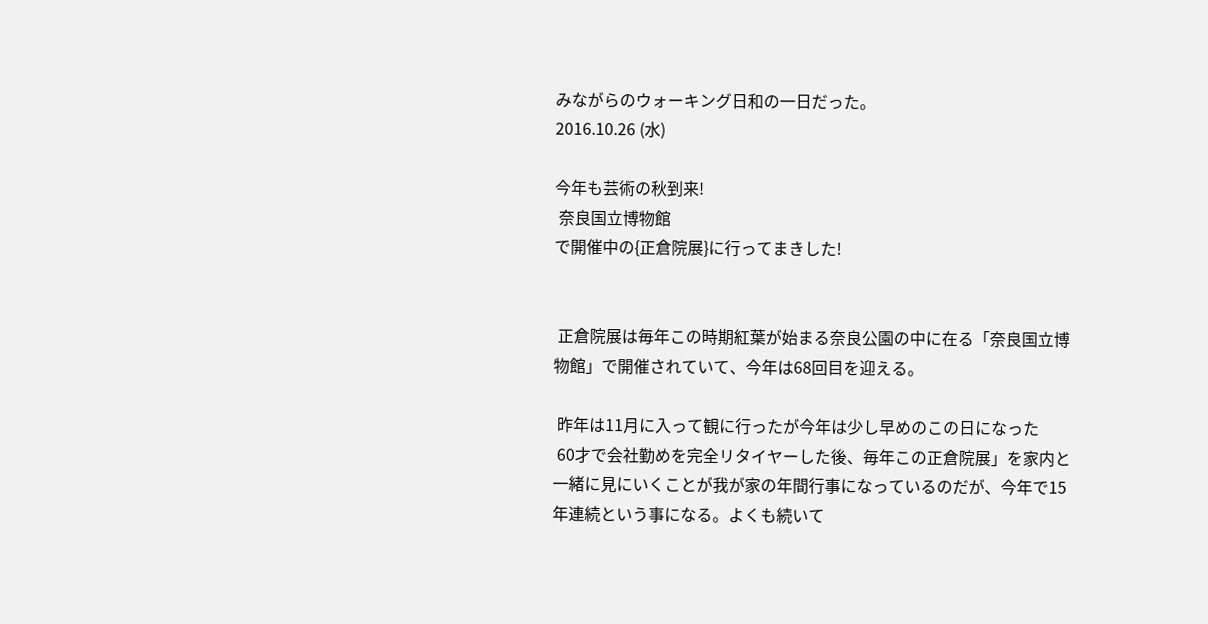みながらのウォーキング日和の一日だった。
2016.10.26 (水)

今年も芸術の秋到来!
 奈良国立博物館
で開催中の{正倉院展}に行ってまきした!


 正倉院展は毎年この時期紅葉が始まる奈良公園の中に在る「奈良国立博物館」で開催されていて、今年は68回目を迎える。

 昨年は11月に入って観に行ったが今年は少し早めのこの日になった
 60才で会社勤めを完全リタイヤーした後、毎年この正倉院展」を家内と一緒に見にいくことが我が家の年間行事になっているのだが、今年で15年連続という事になる。よくも続いて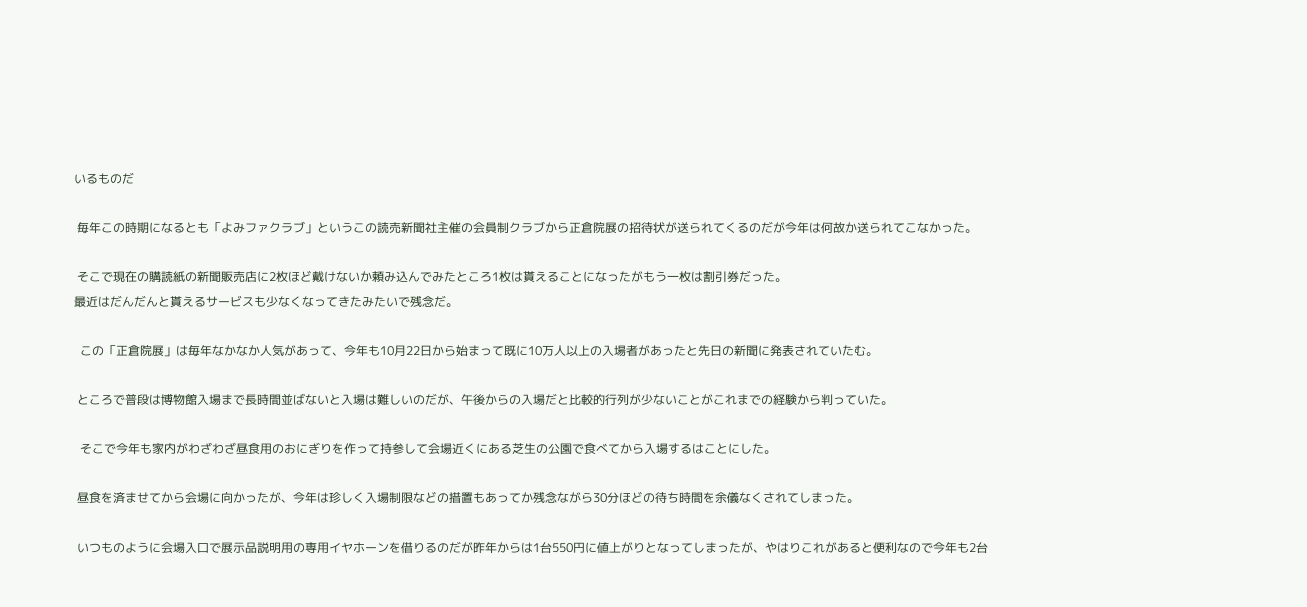いるものだ

 毎年この時期になるとも「よみファクラブ」というこの読売新聞社主催の会員制クラブから正倉院展の招待状が送られてくるのだが今年は何故か送られてこなかった。

 そこで現在の購読紙の新聞販売店に2枚ほど戴けないか頼み込んでみたところ1枚は貰えることになったがもう一枚は割引券だった。
最近はだんだんと貰えるサービスも少なくなってきたみたいで残念だ。

  この「正倉院展」は毎年なかなか人気があって、今年も10月22日から始まって既に10万人以上の入場者があったと先日の新聞に発表されていたむ。

 ところで普段は博物館入場まで長時間並ばないと入場は難しいのだが、午後からの入場だと比較的行列が少ないことがこれまでの経験から判っていた。

  そこで今年も家内がわざわざ昼食用のおにぎりを作って持参して会場近くにある芝生の公園で食べてから入場するはことにした。

 昼食を済ませてから会場に向かったが、今年は珍しく入場制限などの措置もあってか残念ながら30分ほどの待ち時間を余儀なくされてしまった。

 いつものように会場入口で展示品説明用の専用イヤホーンを借りるのだが昨年からは1台550円に値上がりとなってしまったが、やはりこれがあると便利なので今年も2台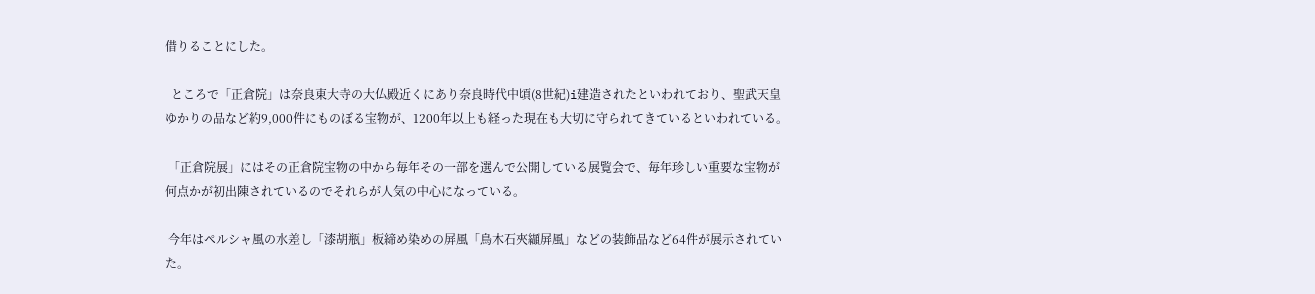借りることにした。

  ところで「正倉院」は奈良東大寺の大仏殿近くにあり奈良時代中頃(8世紀)i建造されたといわれており、聖武天皇ゆかりの品など約9,000件にものぼる宝物が、1200年以上も経った現在も大切に守られてきているといわれている。

 「正倉院展」にはその正倉院宝物の中から毎年その一部を選んで公開している展覧会で、毎年珍しい重要な宝物が何点かが初出陳されているのでそれらが人気の中心になっている。

 今年はペルシャ風の水差し「漆胡瓶」板締め染めの屏風「鳥木石夾纈屏風」などの装飾品など64件が展示されていた。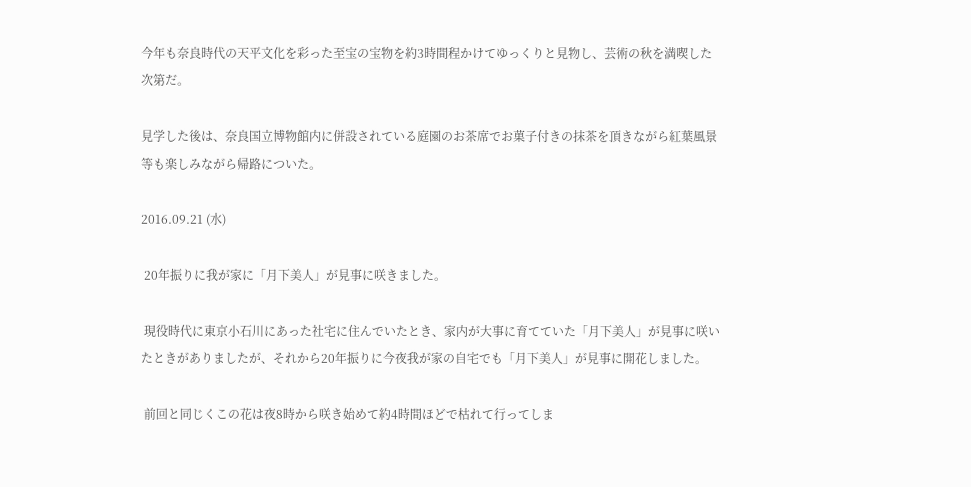今年も奈良時代の天平文化を彩った至宝の宝物を約3時間程かけてゆっくりと見物し、芸術の秋を満喫した次第だ。

見学した後は、奈良国立博物館内に併設されている庭園のお茶席でお菓子付きの抹茶を頂きながら紅葉風景等も楽しみながら帰路についた。

2016.09.21 (水)

 20年振りに我が家に「月下美人」が見事に咲きました。

 現役時代に東京小石川にあった社宅に住んでいたとき、家内が大事に育てていた「月下美人」が見事に咲いたときがありましたが、それから20年振りに今夜我が家の自宅でも「月下美人」が見事に開花しました。

 前回と同じくこの花は夜8時から咲き始めて約4時間ほどで枯れて行ってしま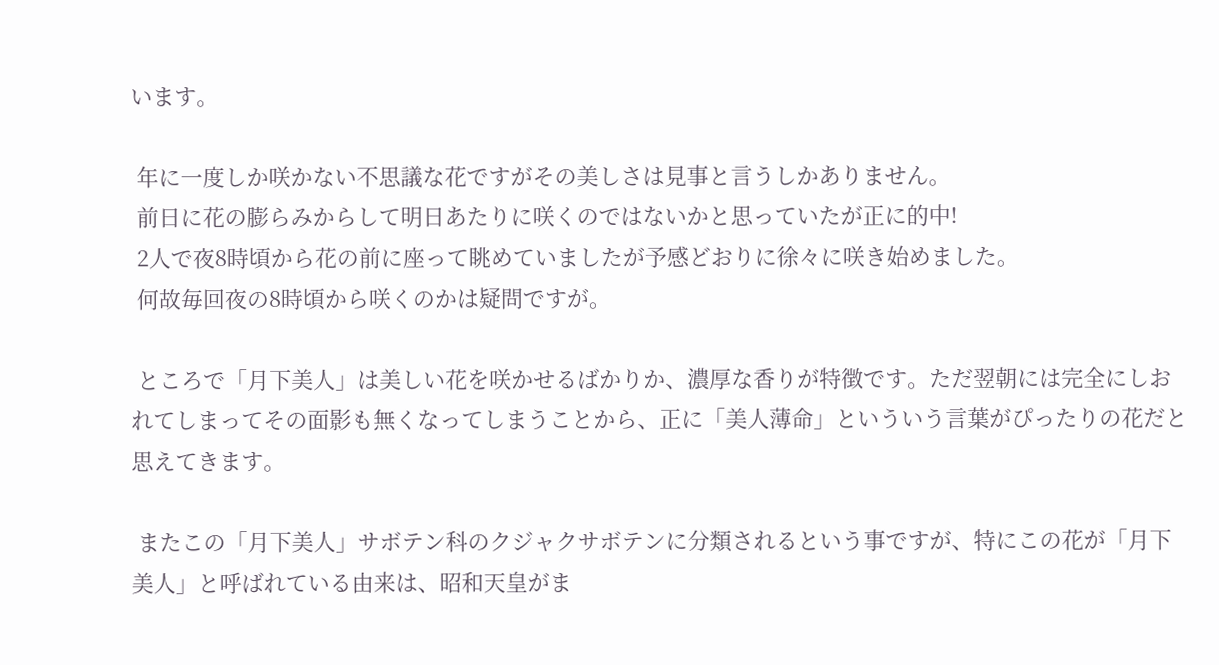います。

 年に一度しか咲かない不思議な花ですがその美しさは見事と言うしかありません。
 前日に花の膨らみからして明日あたりに咲くのではないかと思っていたが正に的中!
 2人で夜8時頃から花の前に座って眺めていましたが予感どおりに徐々に咲き始めました。
 何故毎回夜の8時頃から咲くのかは疑問ですが。

 ところで「月下美人」は美しい花を咲かせるばかりか、濃厚な香りが特徴です。ただ翌朝には完全にしおれてしまってその面影も無くなってしまうことから、正に「美人薄命」といういう言葉がぴったりの花だと思えてきます。

 またこの「月下美人」サボテン科のクジャクサボテンに分類されるという事ですが、特にこの花が「月下美人」と呼ばれている由来は、昭和天皇がま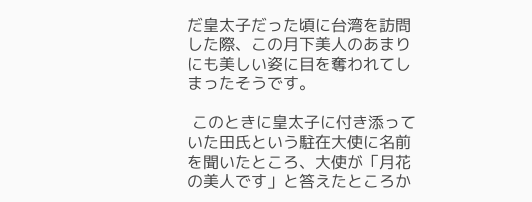だ皇太子だった頃に台湾を訪問した際、この月下美人のあまりにも美しい姿に目を奪われてしまったそうです。

 このときに皇太子に付き添っていた田氏という駐在大使に名前を聞いたところ、大使が「月花の美人です」と答えたところか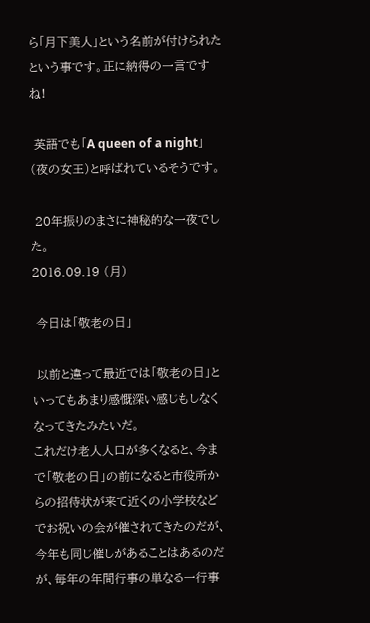ら「月下美人」という名前が付けられたという事です。正に納得の一言ですね!

 英語でも「A queen of a night」(夜の女王)と呼ばれているそうです。

 20年振りのまさに神秘的な一夜でした。
2016.09.19 (月)

 今日は「敬老の日」

 以前と違って最近では「敬老の日」といってもあまり感慨深い感じもしなくなってきたみたいだ。
これだけ老人人口が多くなると、今まで「敬老の日」の前になると市役所からの招待状が来て近くの小学校などでお祝いの会が催されてきたのだが、今年も同じ催しがあることはあるのだが、毎年の年間行事の単なる一行事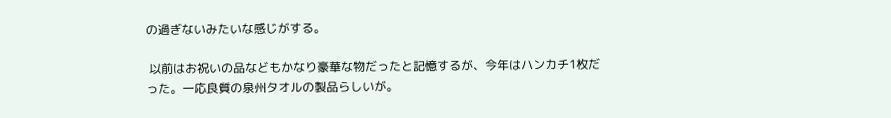の過ぎないみたいな感じがする。

 以前はお祝いの品などもかなり豪華な物だったと記憶するが、今年はハンカチ1枚だった。一応良質の泉州タオルの製品らしいが。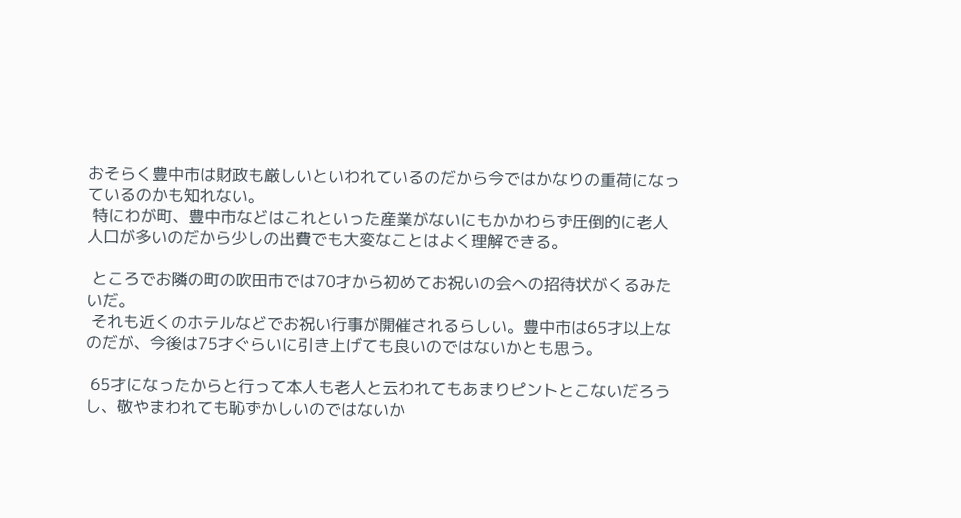おそらく豊中市は財政も厳しいといわれているのだから今ではかなりの重荷になっているのかも知れない。
 特にわが町、豊中市などはこれといった産業がないにもかかわらず圧倒的に老人人口が多いのだから少しの出費でも大変なことはよく理解できる。

 ところでお隣の町の吹田市では70才から初めてお祝いの会への招待状がくるみたいだ。
 それも近くのホテルなどでお祝い行事が開催されるらしい。豊中市は65才以上なのだが、今後は75才ぐらいに引き上げても良いのではないかとも思う。

 65才になったからと行って本人も老人と云われてもあまりピントとこないだろうし、敬やまわれても恥ずかしいのではないか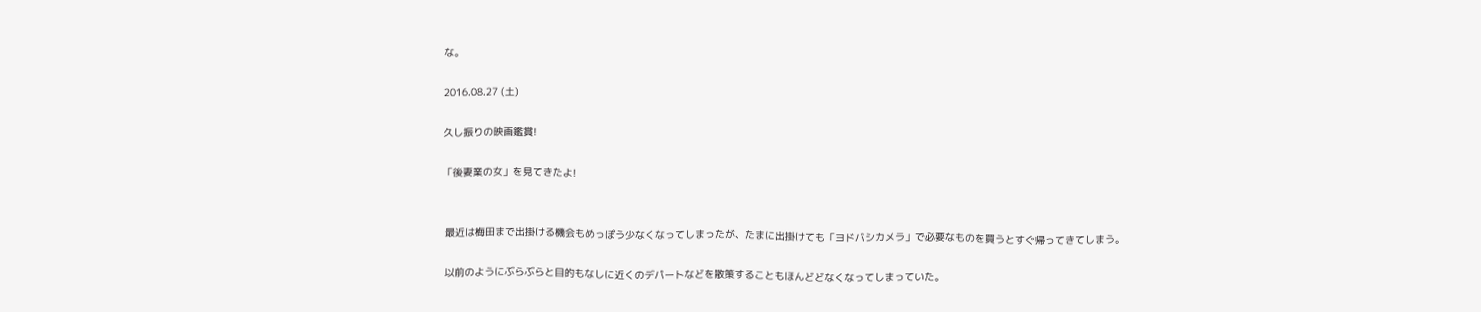な。

2016.08.27 (土)

久し振りの映画鑑賞!

「後妻業の女」を見てきたよ!


 最近は梅田まで出掛ける機会もめっぽう少なくなってしまったが、たまに出掛けても「ヨドバシカメラ」で必要なものを買うとすぐ帰ってきてしまう。

 以前のようにぶらぶらと目的もなしに近くのデパートなどを散策することもほんどどなくなってしまっていた。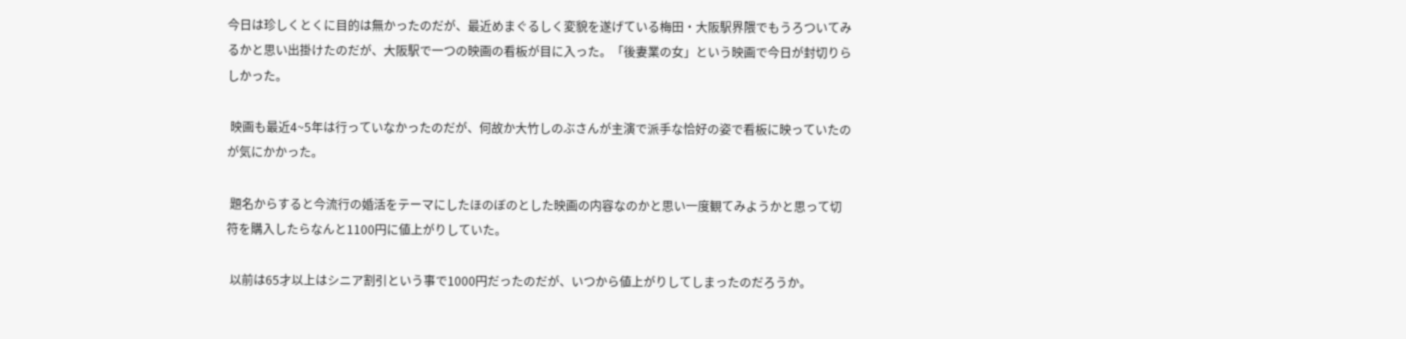今日は珍しくとくに目的は無かったのだが、最近めまぐるしく変貌を遂げている梅田・大阪駅界隈でもうろついてみるかと思い出掛けたのだが、大阪駅で一つの映画の看板が目に入った。「後妻業の女」という映画で今日が封切りらしかった。

 映画も最近4~5年は行っていなかったのだが、何故か大竹しのぶさんが主演で派手な恰好の姿で看板に映っていたのが気にかかった。

 題名からすると今流行の婚活をテーマにしたほのぼのとした映画の内容なのかと思い一度観てみようかと思って切符を購入したらなんと1100円に値上がりしていた。

 以前は65才以上はシニア割引という事で1000円だったのだが、いつから値上がりしてしまったのだろうか。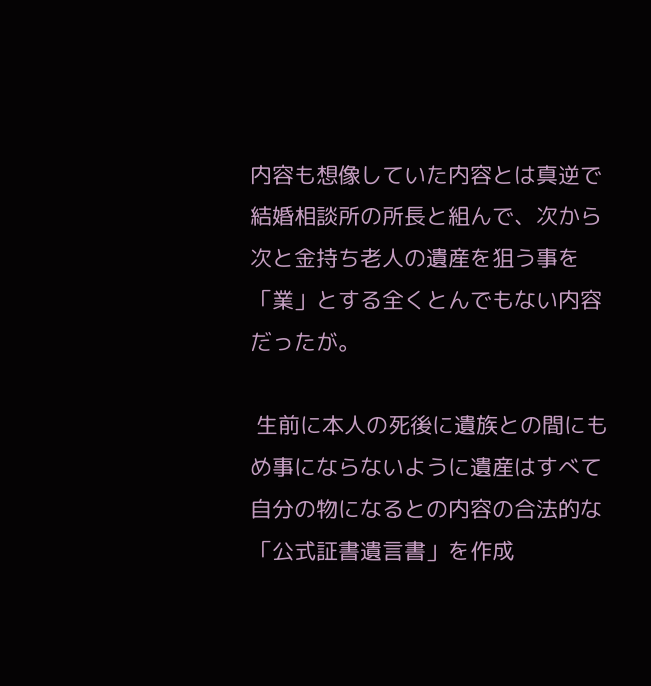内容も想像していた内容とは真逆で結婚相談所の所長と組んで、次から次と金持ち老人の遺産を狙う事を「業」とする全くとんでもない内容だったが。

 生前に本人の死後に遺族との間にもめ事にならないように遺産はすべて自分の物になるとの内容の合法的な「公式証書遺言書」を作成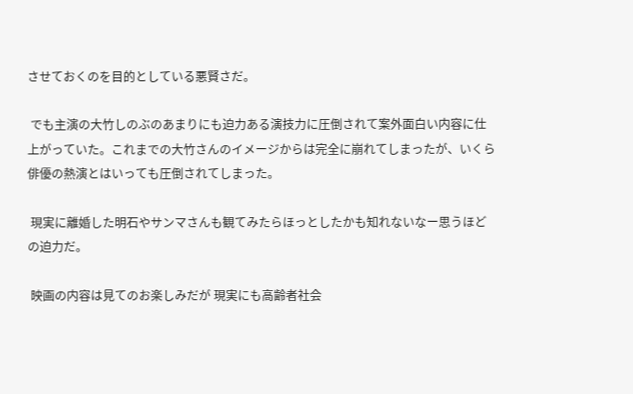させておくのを目的としている悪賢さだ。

 でも主演の大竹しのぶのあまりにも迫力ある演技力に圧倒されて案外面白い内容に仕上がっていた。これまでの大竹さんのイメージからは完全に崩れてしまったが、いくら俳優の熱演とはいっても圧倒されてしまった。

 現実に離婚した明石やサンマさんも観てみたらほっとしたかも知れないなー思うほどの迫力だ。

 映画の内容は見てのお楽しみだが 現実にも高齢者社会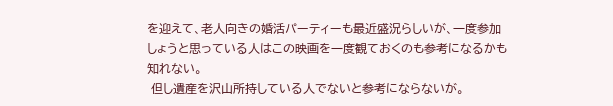を迎えて、老人向きの婚活パーティーも最近盛況らしいが、一度参加しょうと思っている人はこの映画を一度観ておくのも参考になるかも知れない。
 但し遺産を沢山所持している人でないと参考にならないが。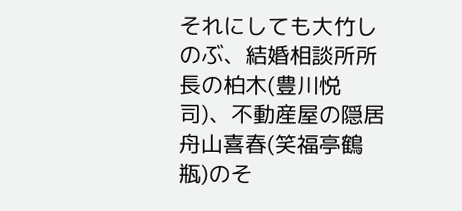それにしても大竹しのぶ、結婚相談所所長の柏木(豊川悦司)、不動産屋の隠居舟山喜春(笑福亭鶴瓶)のそ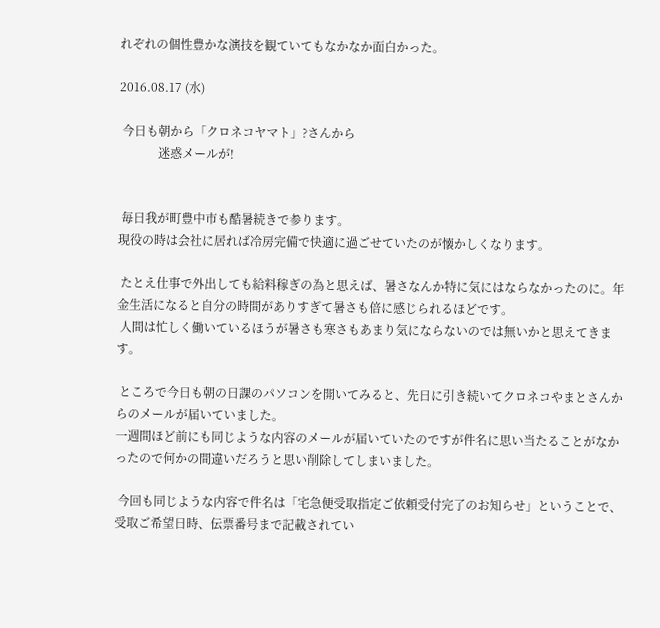れぞれの個性豊かな演技を観ていてもなかなか面白かった。

2016.08.17 (水)

 今日も朝から「クロネコヤマト」?さんから
             迷惑メールが!


 毎日我が町豊中市も酷暑続きで参ります。
現役の時は会社に居れば冷房完備で快適に過ごせていたのが懐かしくなります。

 たとえ仕事で外出しても給料稼ぎの為と思えば、暑さなんか特に気にはならなかったのに。年金生活になると自分の時間がありすぎて暑さも倍に感じられるほどです。
 人間は忙しく働いているほうが暑さも寒さもあまり気にならないのでは無いかと思えてきます。

 ところで今日も朝の日課のパソコンを開いてみると、先日に引き続いてクロネコやまとさんからのメールが届いていました。
一週間ほど前にも同じような内容のメールが届いていたのですが件名に思い当たることがなかったので何かの間違いだろうと思い削除してしまいました。

 今回も同じような内容で件名は「宅急便受取指定ご依頼受付完了のお知らせ」ということで、受取ご希望日時、伝票番号まで記載されてい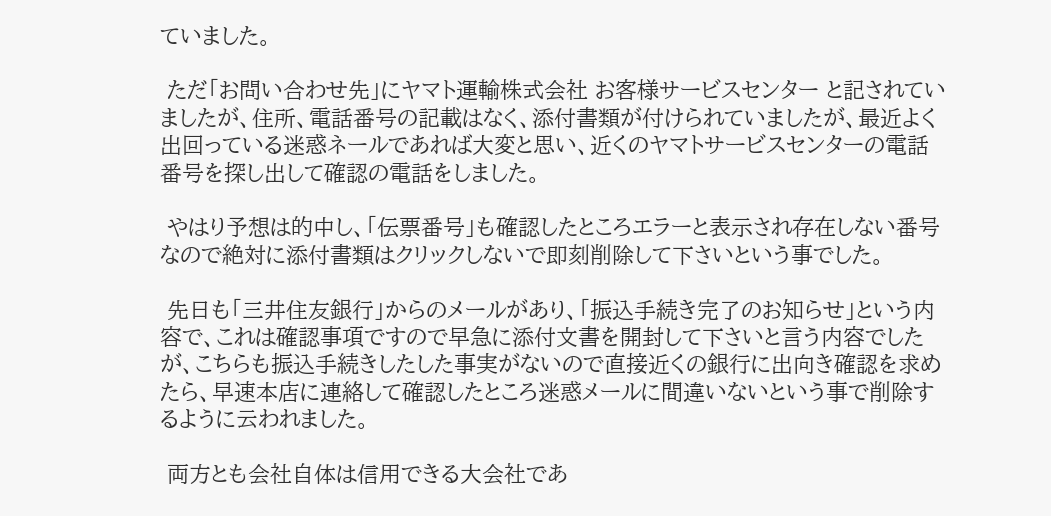ていました。

 ただ「お問い合わせ先」にヤマト運輸株式会社 お客様サービスセンター と記されていましたが、住所、電話番号の記載はなく、添付書類が付けられていましたが、最近よく出回っている迷惑ネールであれば大変と思い、近くのヤマトサービスセンターの電話番号を探し出して確認の電話をしました。

 やはり予想は的中し、「伝票番号」も確認したところエラーと表示され存在しない番号なので絶対に添付書類はクリックしないで即刻削除して下さいという事でした。

 先日も「三井住友銀行」からのメールがあり、「振込手続き完了のお知らせ」という内容で、これは確認事項ですので早急に添付文書を開封して下さいと言う内容でしたが、こちらも振込手続きしたした事実がないので直接近くの銀行に出向き確認を求めたら、早速本店に連絡して確認したところ迷惑メールに間違いないという事で削除するように云われました。

 両方とも会社自体は信用できる大会社であ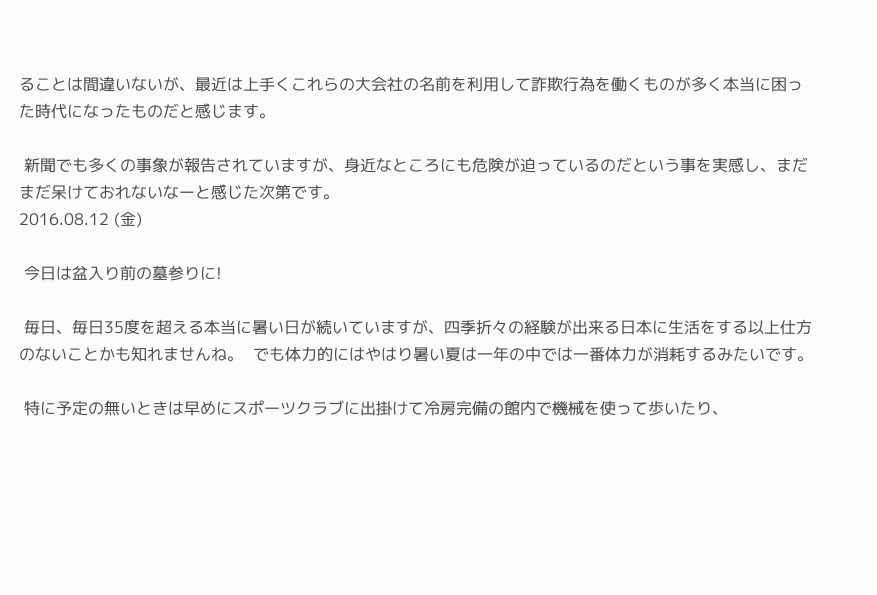ることは間違いないが、最近は上手くこれらの大会社の名前を利用して詐欺行為を働くものが多く本当に困った時代になったものだと感じます。

 新聞でも多くの事象が報告されていますが、身近なところにも危険が迫っているのだという事を実感し、まだまだ呆けておれないなーと感じた次第です。
2016.08.12 (金)

 今日は盆入り前の墓参りに!

 毎日、毎日35度を超える本当に暑い日が続いていますが、四季折々の経験が出来る日本に生活をする以上仕方のないことかも知れませんね。  でも体力的にはやはり暑い夏は一年の中では一番体力が消耗するみたいです。

 特に予定の無いときは早めにスポーツクラブに出掛けて冷房完備の館内で機械を使って歩いたり、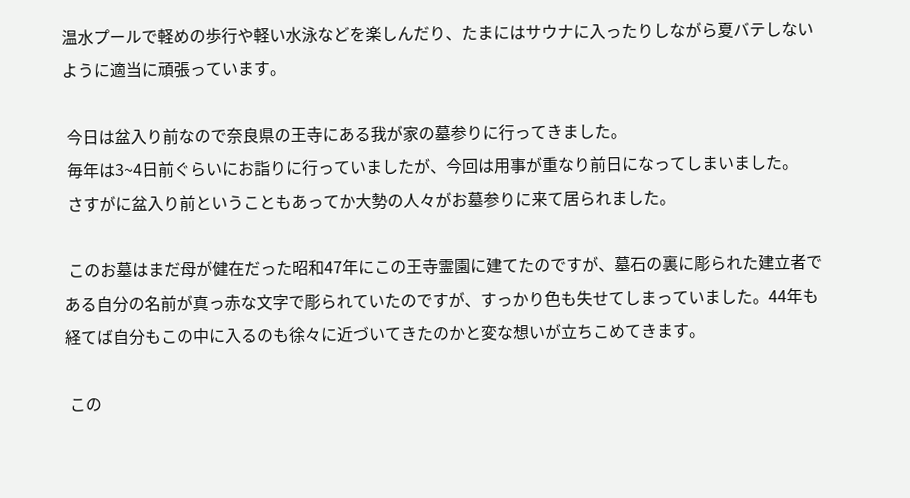温水プールで軽めの歩行や軽い水泳などを楽しんだり、たまにはサウナに入ったりしながら夏バテしないように適当に頑張っています。

 今日は盆入り前なので奈良県の王寺にある我が家の墓参りに行ってきました。
 毎年は3~4日前ぐらいにお詣りに行っていましたが、今回は用事が重なり前日になってしまいました。
 さすがに盆入り前ということもあってか大勢の人々がお墓参りに来て居られました。

 このお墓はまだ母が健在だった昭和47年にこの王寺霊園に建てたのですが、墓石の裏に彫られた建立者である自分の名前が真っ赤な文字で彫られていたのですが、すっかり色も失せてしまっていました。44年も経てば自分もこの中に入るのも徐々に近づいてきたのかと変な想いが立ちこめてきます。

 この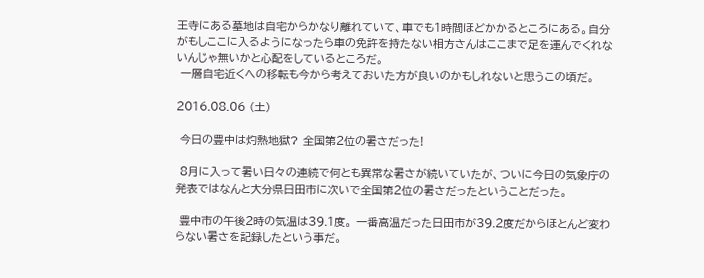王寺にある墓地は自宅からかなり離れていて、車でも1時間ほどかかるところにある。自分がもしここに入るようになったら車の免許を持たない相方さんはここまで足を運んでくれないんじゃ無いかと心配をしているところだ。
 一層自宅近くへの移転も今から考えておいた方が良いのかもしれないと思うこの頃だ。

2016.08.06 (土)

 今日の豊中は灼熱地獄? 全国第2位の暑さだった!

 8月に入って暑い日々の連続で何とも異常な暑さが続いていたが、ついに今日の気象庁の発表ではなんと大分県日田市に次いで全国第2位の暑さだったということだった。

 豊中市の午後2時の気温は39.1度。 一番高温だった日田市が39.2度だからほとんど変わらない暑さを記録したという事だ。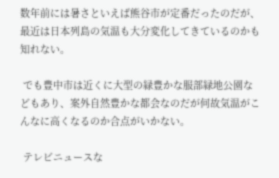数年前には暑さといえば熊谷市が定番だったのだが、最近は日本列島の気温も大分変化してきているのかも知れない。

 でも豊中市は近くに大型の緑豊かな服部緑地公園などもあり、案外自然豊かな都会なのだが何故気温がこんなに高くなるのか合点がいかない。

 テレビニュースな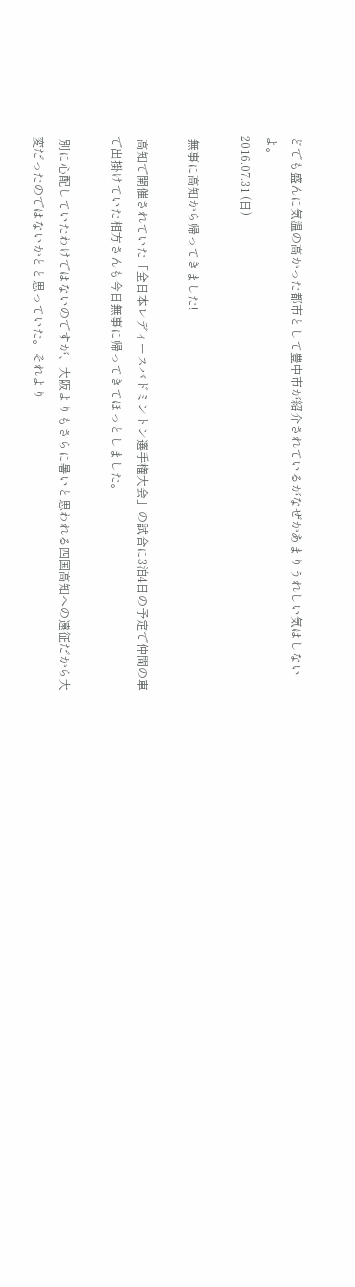どでも盛んに気温の高かった都市として豊中市が紹介されているがなぜかあまりうれしい気はしないよ。
2016.07.31 (日)

 無事に高知から帰ってきました!

 高知で開催されていた「全日本レディースバドミントン選手権大会」の試合に3泊4日の予定で仲間の車で出掛けていた相方さんも今日無事に帰ってきてほっとしました。

 別に心配していたわけではないのですが、大阪よりもさらに暑いと思われる四国高知への遠征だから大変だったのではないかとと思っていた。それより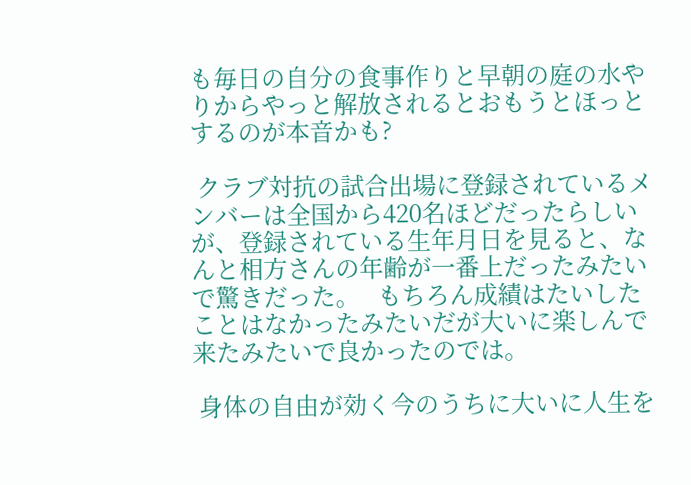も毎日の自分の食事作りと早朝の庭の水やりからやっと解放されるとおもうとほっとするのが本音かも?

 クラブ対抗の試合出場に登録されているメンバーは全国から420名ほどだったらしいが、登録されている生年月日を見ると、なんと相方さんの年齢が一番上だったみたいで驚きだった。   もちろん成績はたいしたことはなかったみたいだが大いに楽しんで来たみたいで良かったのでは。

 身体の自由が効く今のうちに大いに人生を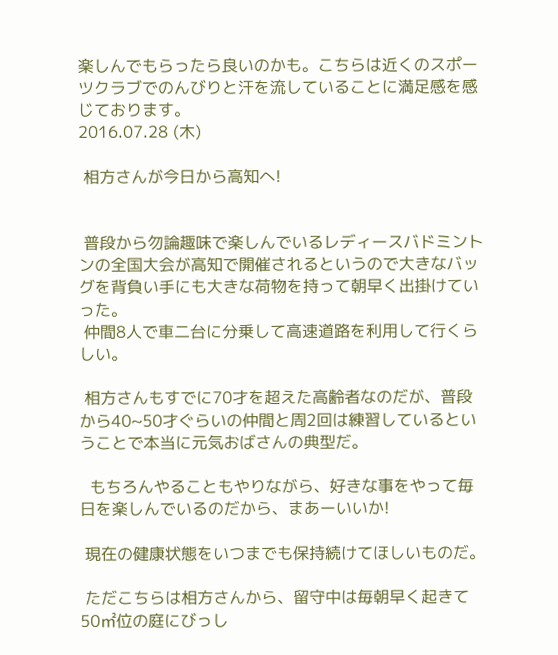楽しんでもらったら良いのかも。こちらは近くのスポーツクラブでのんびりと汗を流していることに満足感を感じております。
2016.07.28 (木)

 相方さんが今日から高知へ!


 普段から勿論趣味で楽しんでいるレディースバドミントンの全国大会が高知で開催されるというので大きなバッグを背負い手にも大きな荷物を持って朝早く出掛けていった。
 仲間8人で車二台に分乗して高速道路を利用して行くらしい。

 相方さんもすでに70才を超えた高齢者なのだが、普段から40~50才ぐらいの仲間と周2回は練習しているということで本当に元気おばさんの典型だ。

  もちろんやることもやりながら、好きな事をやって毎日を楽しんでいるのだから、まあーいいか!

 現在の健康状態をいつまでも保持続けてほしいものだ。

 ただこちらは相方さんから、留守中は毎朝早く起きて50㎡位の庭にびっし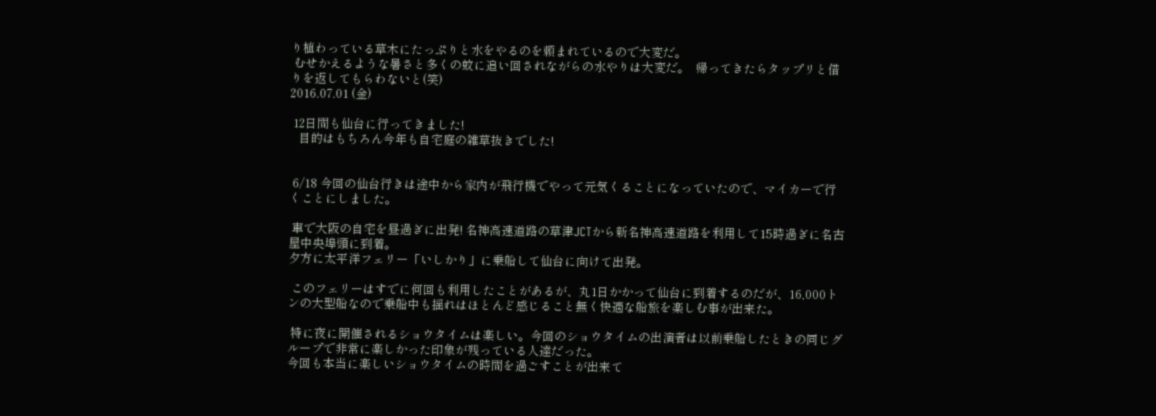り植わっている草木にたっぷりと水をやるのを頼まれているので大変だ。
 むせかえるような暑さと多くの蚊に追い回されながらの水やりは大変だ。  帰ってきたらタップリと借りを返してもらわないと(笑)
2016.07.01 (金)

 12日間も仙台に行ってきました!
   目的はもちろん今年も自宅庭の雑草抜きでした!


 6/18 今回の仙台行きは途中から家内が飛行機でやって元気くることになっていたので、マイカーで行くことにしました。

 車で大阪の自宅を昼過ぎに出発! 名神高速道路の草津JCTから新名神高速道路を利用して15時過ぎに名古屋中央埠頭に到着。
夕方に太平洋フェリー「いしかり」に乗船して仙台に向けて出発。

 このフェリーはすでに何回も利用したことがあるが、丸1日かかって仙台に到着するのだが、16,000トンの大型船なので乗船中も揺れはほとんど感じること無く快適な船旅を楽しむ事が出来た。

 特に夜に開催されるショウタイムは楽しい。今回のショウタイムの出演者は以前乗船したときの同じグループで非常に楽しかった印象が残っている人達だった。
今回も本当に楽しいショウタイムの時間を過ごすことが出来て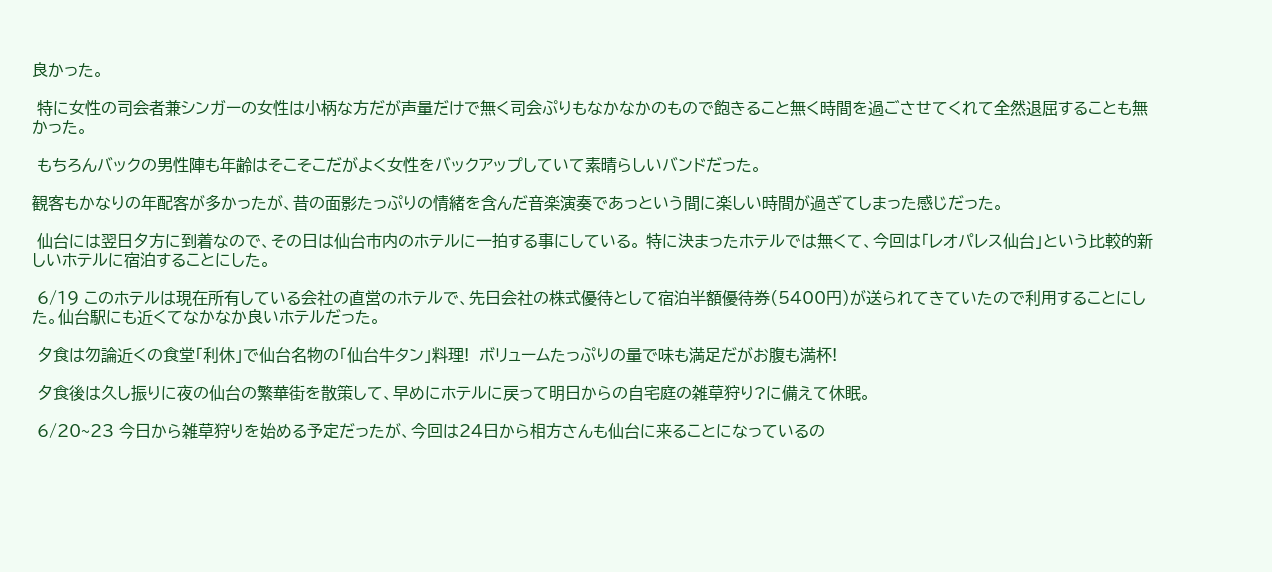良かった。

 特に女性の司会者兼シンガーの女性は小柄な方だが声量だけで無く司会ぷりもなかなかのもので飽きること無く時間を過ごさせてくれて全然退屈することも無かった。

 もちろんバックの男性陣も年齢はそこそこだがよく女性をバックアップしていて素晴らしいバンドだった。

観客もかなりの年配客が多かったが、昔の面影たっぷりの情緒を含んだ音楽演奏であっという間に楽しい時間が過ぎてしまった感じだった。

 仙台には翌日夕方に到着なので、その日は仙台市内のホテルに一拍する事にしている。 特に決まったホテルでは無くて、今回は「レオパレス仙台」という比較的新しいホテルに宿泊することにした。

 6/19 このホテルは現在所有している会社の直営のホテルで、先日会社の株式優待として宿泊半額優待券(5400円)が送られてきていたので利用することにした。仙台駅にも近くてなかなか良いホテルだった。

 夕食は勿論近くの食堂「利休」で仙台名物の「仙台牛タン」料理!  ボリュームたっぷりの量で味も満足だがお腹も満杯!

 夕食後は久し振りに夜の仙台の繁華街を散策して、早めにホテルに戻って明日からの自宅庭の雑草狩り?に備えて休眠。

 6/20~23 今日から雑草狩りを始める予定だったが、今回は24日から相方さんも仙台に来ることになっているの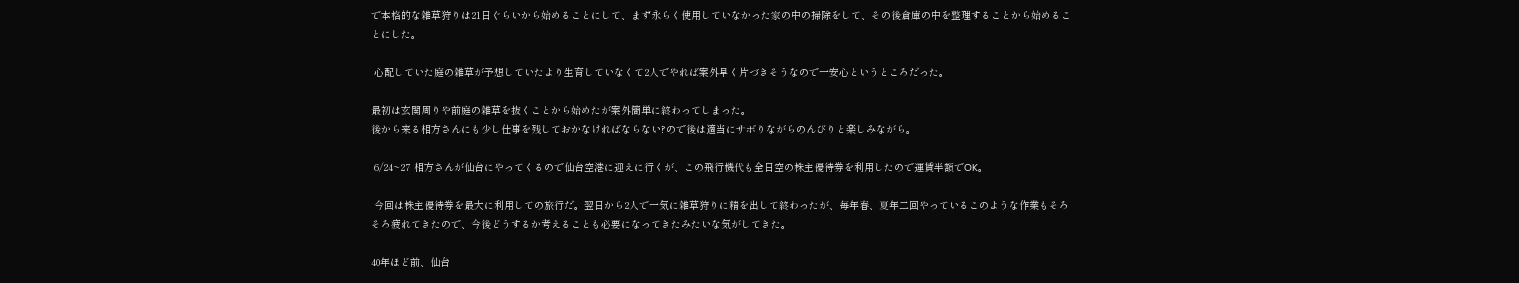で本格的な雑草狩りは21日ぐらいから始めることにして、まず永らく使用していなかった家の中の掃除をして、その後倉庫の中を整理することから始めることにした。

 心配していた庭の雑草が予想していたより生育していなくて2人でやれば案外早く片づきそうなので一安心というところだった。

最初は玄関周りや前庭の雑草を抜くことから始めたが案外簡単に終わってしまった。
後から来る相方さんにも少し仕事を残しておかなければならない?ので後は適当にサボりながらのんびりと楽しみながら。

 6/24~27 相方さんが仙台にやってくるので仙台空港に迎えに行くが、この飛行機代も全日空の株主優待券を利用したので運賃半額でOK。

 今回は株主優待券を最大に利用しての旅行だ。翌日から2人で一気に雑草狩りに精を出して終わったが、毎年春、夏年二回やっているこのような作業もそろそろ疲れてきたので、今後どうするか考えることも必要になってきたみたいな気がしてきた。

40年ほど前、仙台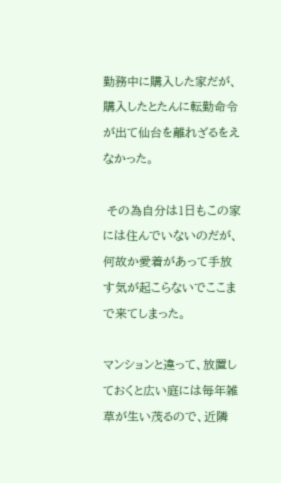勤務中に購入した家だが、購入したとたんに転勤命令が出て仙台を離れざるをえなかった。

 その為自分は1日もこの家には住んでいないのだが、何故か愛着があって手放す気が起こらないでここまで来てしまった。

マンションと違って、放置しておくと広い庭には毎年雑草が生い茂るので、近隣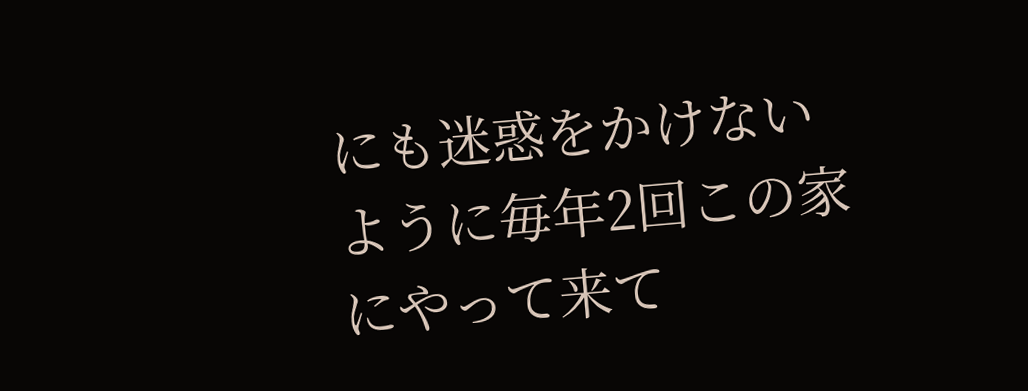にも迷惑をかけないように毎年2回この家にやって来て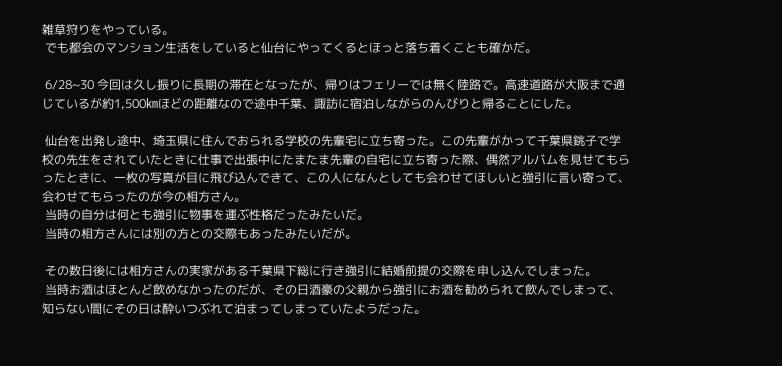雑草狩りをやっている。
 でも都会のマンション生活をしていると仙台にやってくるとほっと落ち着くことも確かだ。

 6/28~30 今回は久し振りに長期の滞在となったが、帰りはフェリーでは無く陸路で。高速道路が大阪まで通じているが約1,500㎞ほどの距離なので途中千葉、諏訪に宿泊しながらのんびりと帰ることにした。

 仙台を出発し途中、埼玉県に住んでおられる学校の先輩宅に立ち寄った。この先輩がかって千葉県銚子で学校の先生をされていたときに仕事で出張中にたまたま先輩の自宅に立ち寄った際、偶然アルバムを見せてもらったときに、一枚の写真が目に飛び込んできて、この人になんとしても会わせてほしいと強引に言い寄って、会わせてもらったのが今の相方さん。
 当時の自分は何とも強引に物事を運ぶ性格だったみたいだ。
 当時の相方さんには別の方との交際もあったみたいだが。

 その数日後には相方さんの実家がある千葉県下総に行き強引に結婚前提の交際を申し込んでしまった。
 当時お酒はほとんど飲めなかったのだが、その日酒豪の父親から強引にお酒を勧められて飲んでしまって、知らない間にその日は酔いつぶれて泊まってしまっていたようだった。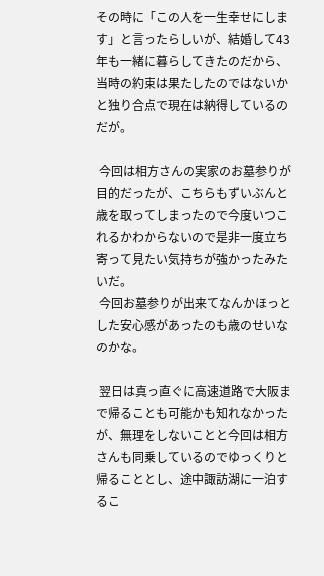その時に「この人を一生幸せにします」と言ったらしいが、結婚して43年も一緒に暮らしてきたのだから、当時の約束は果たしたのではないかと独り合点で現在は納得しているのだが。

 今回は相方さんの実家のお墓参りが目的だったが、こちらもずいぶんと歳を取ってしまったので今度いつこれるかわからないので是非一度立ち寄って見たい気持ちが強かったみたいだ。
 今回お墓参りが出来てなんかほっとした安心感があったのも歳のせいなのかな。

 翌日は真っ直ぐに高速道路で大阪まで帰ることも可能かも知れなかったが、無理をしないことと今回は相方さんも同乗しているのでゆっくりと帰ることとし、途中諏訪湖に一泊するこ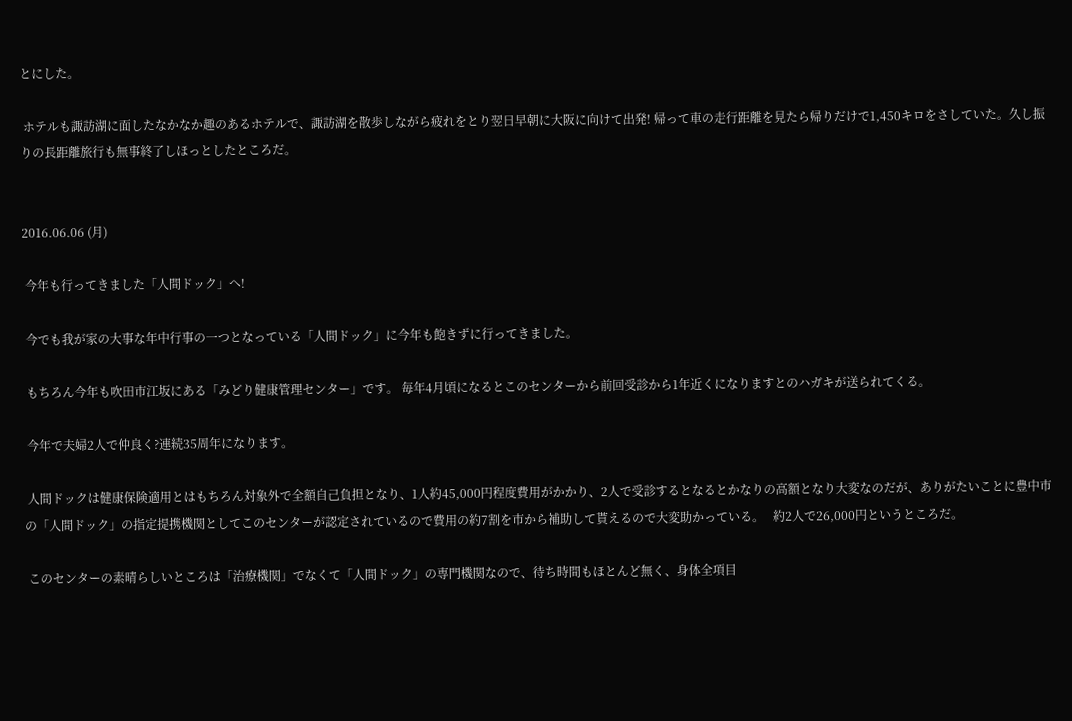とにした。

 ホテルも諏訪湖に面したなかなか趣のあるホテルで、諏訪湖を散歩しながら疲れをとり翌日早朝に大阪に向けて出発! 帰って車の走行距離を見たら帰りだけで1,450キロをさしていた。久し振りの長距離旅行も無事終了しほっとしたところだ。


2016.06.06 (月)

 今年も行ってきました「人間ドック」へ!

 今でも我が家の大事な年中行事の一つとなっている「人間ドック」に今年も飽きずに行ってきました。

 もちろん今年も吹田市江坂にある「みどり健康管理センター」です。 毎年4月頃になるとこのセンターから前回受診から1年近くになりますとのハガキが送られてくる。

 今年で夫婦2人で仲良く?連続35周年になります。

 人間ドックは健康保険適用とはもちろん対象外で全額自己負担となり、1人約45,000円程度費用がかかり、2人で受診するとなるとかなりの高額となり大変なのだが、ありがたいことに豊中市の「人間ドック」の指定提携機関としてこのセンターが認定されているので費用の約7割を市から補助して貰えるので大変助かっている。   約2人で26,000円というところだ。

 このセンターの素晴らしいところは「治療機関」でなくて「人間ドック」の専門機関なので、待ち時間もほとんど無く、身体全項目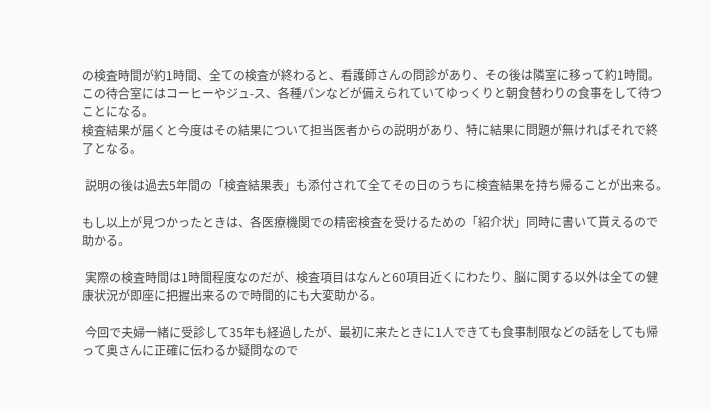の検査時間が約1時間、全ての検査が終わると、看護師さんの問診があり、その後は隣室に移って約1時間。この待合室にはコーヒーやジュ-ス、各種パンなどが備えられていてゆっくりと朝食替わりの食事をして待つことになる。
検査結果が届くと今度はその結果について担当医者からの説明があり、特に結果に問題が無ければそれで終了となる。

 説明の後は過去5年間の「検査結果表」も添付されて全てその日のうちに検査結果を持ち帰ることが出来る。

もし以上が見つかったときは、各医療機関での精密検査を受けるための「紹介状」同時に書いて貰えるので助かる。

 実際の検査時間は1時間程度なのだが、検査項目はなんと60項目近くにわたり、脳に関する以外は全ての健康状況が即座に把握出来るので時間的にも大変助かる。

 今回で夫婦一緒に受診して35年も経過したが、最初に来たときに1人できても食事制限などの話をしても帰って奥さんに正確に伝わるか疑問なので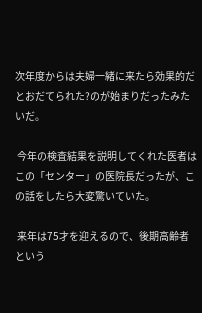次年度からは夫婦一緒に来たら効果的だとおだてられた?のが始まりだったみたいだ。

 今年の検査結果を説明してくれた医者はこの「センター」の医院長だったが、この話をしたら大変驚いていた。

 来年は75才を迎えるので、後期高齢者という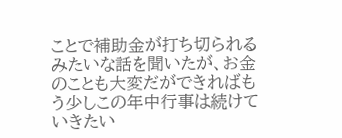ことで補助金が打ち切られるみたいな話を聞いたが、お金のことも大変だができればもう少しこの年中行事は続けていきたい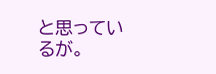と思っているが。